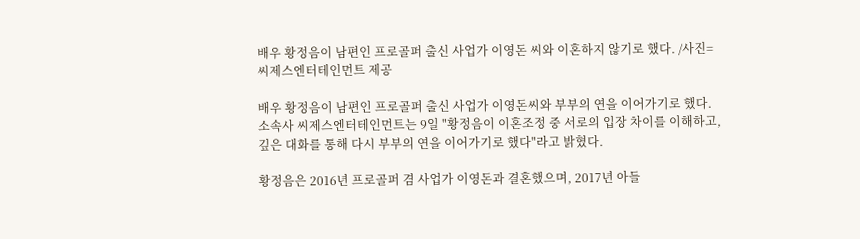배우 황정음이 남편인 프로골퍼 출신 사업가 이영돈 씨와 이혼하지 않기로 했다. /사진=씨제스엔터테인먼트 제공

배우 황정음이 남편인 프로골퍼 출신 사업가 이영돈씨와 부부의 연을 이어가기로 했다. 소속사 씨제스엔터테인먼트는 9일 "황정음이 이혼조정 중 서로의 입장 차이를 이해하고, 깊은 대화를 통해 다시 부부의 연을 이어가기로 했다"라고 밝혔다.

황정음은 2016년 프로골퍼 겸 사업가 이영돈과 결혼했으며, 2017년 아들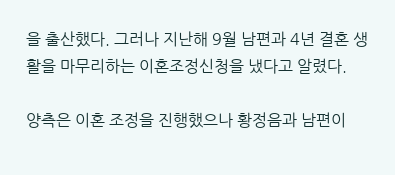을 출산했다. 그러나 지난해 9월 남편과 4년 결혼 생활을 마무리하는 이혼조정신청을 냈다고 알렸다.

양측은 이혼 조정을 진행했으나 황정음과 남편이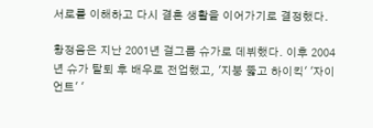서로를 이해하고 다시 결혼 생활을 이어가기로 결정했다.

황정음은 지난 2001년 걸그룹 슈가로 데뷔했다. 이후 2004년 슈가 탈퇴 후 배우로 전업했고, '지붕 뚫고 하이킥' '자이언트' '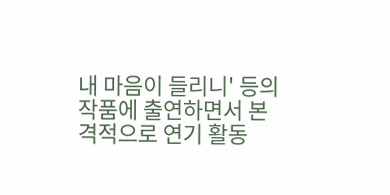내 마음이 들리니' 등의 작품에 출연하면서 본격적으로 연기 활동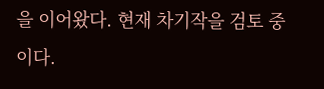을 이어왔다. 현재 차기작을 검토 중이다.